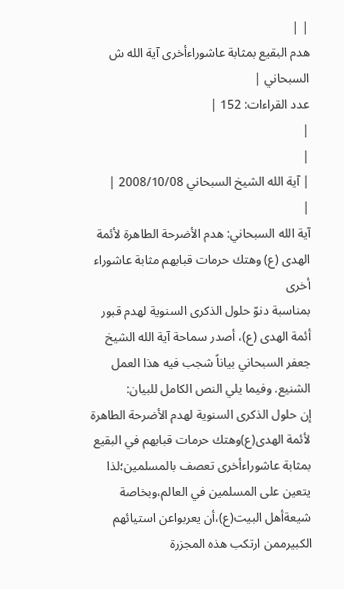| |
هدم البقيع بمثابة عاشوراءأخرى آية الله ش السبحاني |
عدد القراءات: 152 |
|
|
| آية الله الشيخ السبحاني 2008/10/08 |
|
آية الله السبحاني: هدم الأضرحة الطاهرة لأئمة الهدى (ع) وهتك حرمات قبابهم مثابة عاشوراء أخرى
بمناسبة دنوّ حلول الذكرى السنوية لهدم قبور أئمة الهدى (ع)، أصدر سماحة آية الله الشيخ جعفر السبحاني بياناً شجب فيه هذا العمل الشنيع. وفيما يلي النص الكامل للبيان:
إن حلول الذكرى السنوية لهدم الأضرحة الطاهرة لأئمة الهدى(ع)وهتك حرمات قبابهم في البقيع بمثابة عاشوراءأخرى تعصف بالمسلمين؛لذا يتعين على المسلمين في العالم،وبخاصة شيعةأهل البيت(ع)،أن يعربواعن استيائهم الكبيرممن ارتكب هذه المجزرة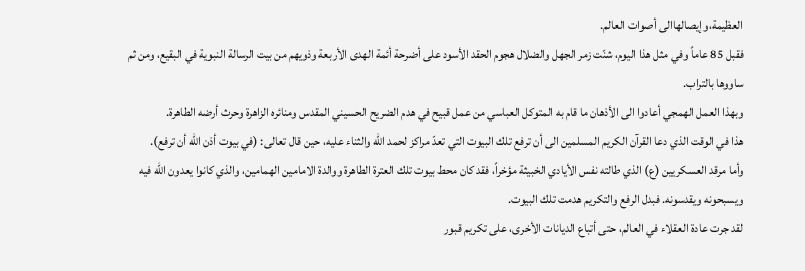العظيمة،وإيصالهاالى أصوات العالم.
فقبل 85 عاماً وفي مثل هذا اليوم، شنّت زمر الجهل والضلال هجوم الحقد الأسود على أضرحة أئمة الهدى الأربعة وذويهم من بيت الرسالة النبوية في البقيع، ومن ثم ساووها بالتراب.
وبهذا العمل الهمجي أعادوا الى الأذهان ما قام به المتوكل العباسي من عمل قبيح في هدم الضريح الحسيني المقدس ومنائره الزاهرة وحرث أرضه الطاهرة.
هذا في الوقت الذي دعا القرآن الكريم المسلمين الى أن ترفع تلك البيوت التي تعدّ مراكز لحمد الله والثناء عليه، حين قال تعالى: (في بيوت أذن الله أن ترفع).
وأما مرقد العسكريين (ع) الذي طالته نفس الأيادي الخبيثة مؤخراً، فقد كان محط بيوت تلك العترة الطاهرة ووالدة الامامين الهمامين، والذي كانوا يعدون الله فيه ويسبحونه ويقدسونه. فبدل الرفع والتكريم هدمت تلك البيوت.
لقد جرت عادة العقلاء في العالم، حتى أتباع الديانات الأخرى، على تكريم قبور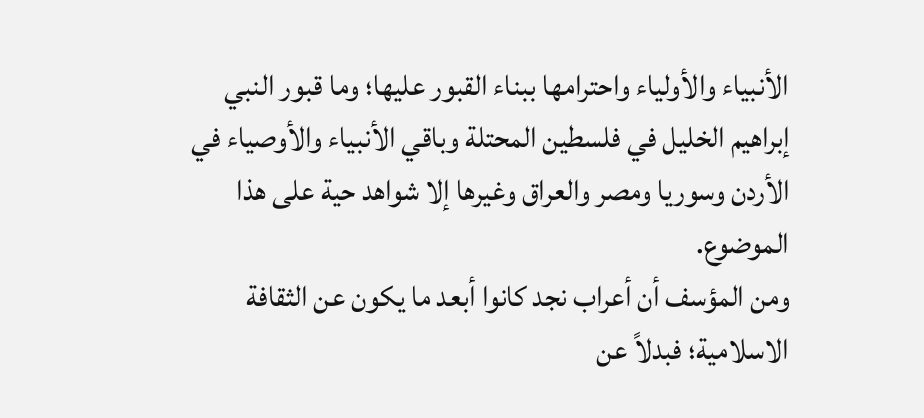الأنبياء والأولياء واحترامها ببناء القبور عليها؛ وما قبور النبي إبراهيم الخليل في فلسطين المحتلة وباقي الأنبياء والأوصياء في الأردن وسوريا ومصر والعراق وغيرها إلا شواهد حية على هذا الموضوع.
ومن المؤسف أن أعراب نجد كانوا أبعد ما يكون عن الثقافة الاسلامية؛ فبدلاً عن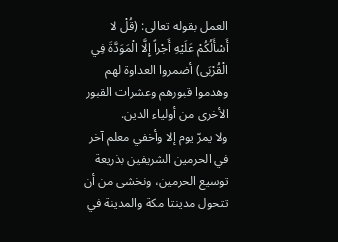العمل بقوله تعالى: (قُلْ لا أَسْأَلُكُمْ عَلَيْهِ أَجْراً إِلَّا الْمَوَدَّةَ فِي الْقُرْبَى) أضمروا العداوة لهم وهدموا قبورهم وعشرات القبور الأخرى من أولياء الدين.
ولا يمرّ يوم إلا وأخفي معلم آخر في الحرمين الشريفين بذريعة توسيع الحرمين، ونخشى من أن تتحول مدينتا مكة والمدينة في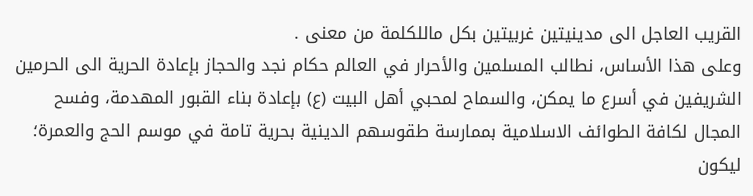القريب العاجل الى مدينيتين غربيتين بكل ماللكلمة من معنى .
وعلى هذا الأساس، نطالب المسلمين والأحرار في العالم حكام نجد والحجاز بإعادة الحرية الى الحرمين الشريفين في أسرع ما يمكن، والسماح لمحبي أهل البيت (ع) بإعادة بناء القبور المهدمة، وفسح المجال لكافة الطوائف الاسلامية بممارسة طقوسهم الدينية بحرية تامة في موسم الحج والعمرة؛ ليكون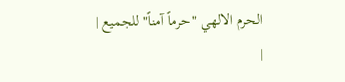الحرم الالهي "حرماً آمناً" للجميع |
|